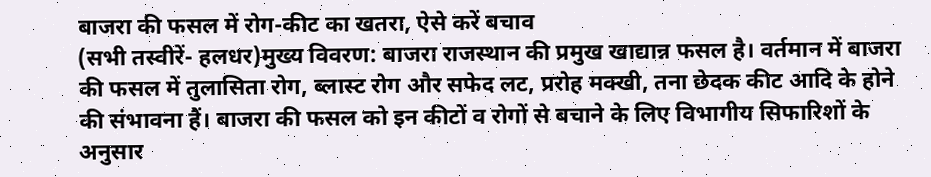बाजरा की फसल में रोग-कीट का खतरा, ऐसे करें बचाव
(सभी तस्वीरें- हलधर)मुख्य विवरण: बाजरा राजस्थान की प्रमुख खाद्यान्न फसल है। वर्तमान में बाजरा की फसल में तुलासिता रोग, ब्लास्ट रोग और सफेद लट, प्ररोह मक्खी, तना छेदक कीट आदि के होने की संभावना हैं। बाजरा की फसल को इन कीटों व रोगों से बचाने के लिए विभागीय सिफारिशों के अनुसार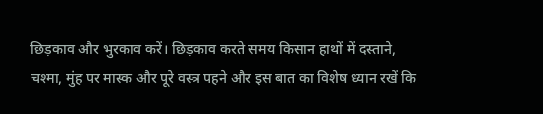छिड़काव और भुरकाव करें। छिड़काव करते समय किसान हाथों में दस्ताने, चश्मा, मुंह पर मास्क और पूरे वस्त्र पहने और इस बात का विशेष ध्यान रखें कि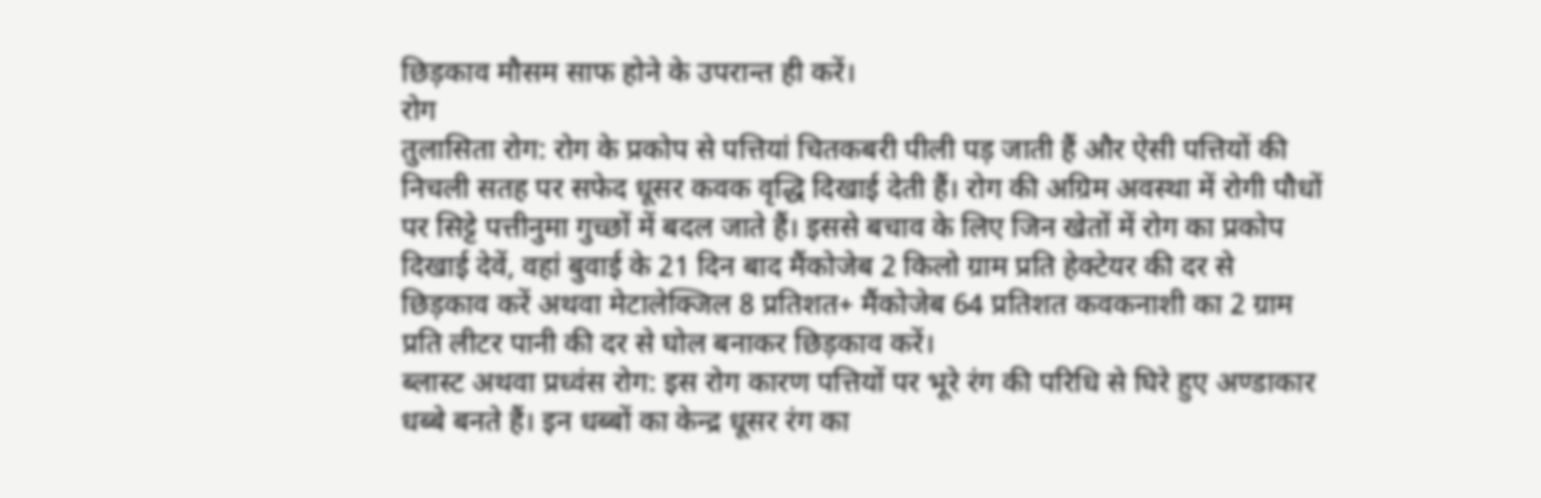छिड़काव मौसम साफ होने के उपरान्त ही करें।
रोग
तुलासिता रोग: रोग के प्रकोप से पत्तियां चितकबरी पीली पड़ जाती हैं और ऐसी पत्तियों की निचली सतह पर सफेद धूसर कवक वृद्धि दिखाई देती हैं। रोग की अग्रिम अवस्था में रोगी पौधों पर सिट्टे पत्तीनुमा गुच्छों में बदल जाते हैं। इससे बचाव के लिए जिन खेतों में रोग का प्रकोप दिखाई देवें, वहां बुवाई के 21 दिन बाद मैंकोजेब 2 किलो ग्राम प्रति हेक्टेयर की दर से छिड़काव करें अथवा मेटालेक्जिल 8 प्रतिशत+ मैंकोजेब 64 प्रतिशत कवकनाशी का 2 ग्राम प्रति लीटर पानी की दर से घोल बनाकर छिड़काव करें।
ब्लास्ट अथवा प्रध्वंस रोग: इस रोग कारण पत्तियों पर भूरे रंग की परिधि से घिरे हुए अण्डाकार धब्बे बनते हैं। इन धब्बों का केन्द्र धूसर रंग का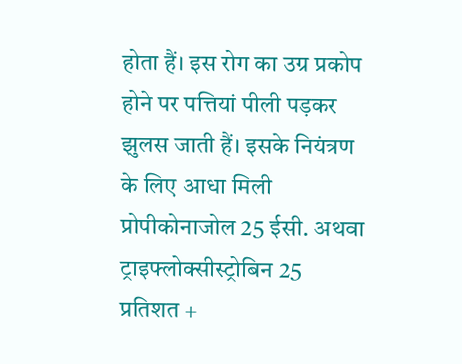होता हैं। इस रोग का उग्र प्रकोप होने पर पत्तियां पीली पड़कर झुलस जाती हैं। इसके नियंत्रण के लिए आधा मिली प्रोपीकोनाजोल 25 ईसी. अथवा ट्राइफ्लोक्सीस्ट्रोबिन 25 प्रतिशत +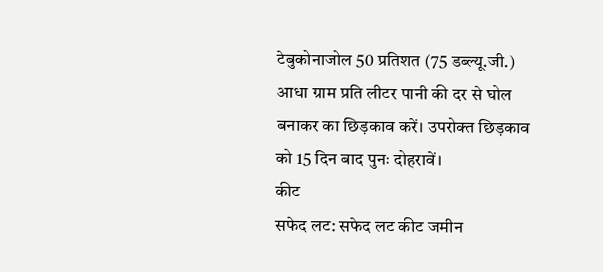टेबुकोनाजोल 50 प्रतिशत (75 डब्ल्यू.जी.) आधा ग्राम प्रति लीटर पानी की दर से घोल बनाकर का छिड़काव करें। उपरोक्त छिड़काव को 15 दिन बाद पुनः दोहरावें।
कीट
सफेद लट: सफेद लट कीट जमीन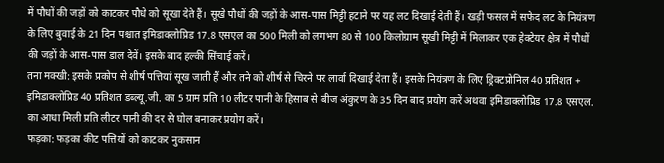में पौधों की जड़ों को काटकर पौधे को सूखा देते हैं। सूखे पौधों की जड़ों के आस-पास मिट्टी हटाने पर यह लट दिखाई देती हैं। खड़ी फसल में सफेद लट के नियंत्रण के लिए बुवाई के 21 दिन पश्चात इमिडाक्लोप्रिड 17.8 एसएल का 500 मिली को लगभग 80 से 100 किलोग्राम सूखी मिट्टी में मिलाकर एक हेक्टेयर क्षेत्र में पौधों की जड़ों के आस-पास डाल देवें। इसके बाद हल्की सिंचाई करें।
तना मक्खी: इसके प्रकोप से शीर्ष पत्तियां सूख जाती हैं और तने को शीर्ष से चिरने पर लार्वा दिखाई देता हैं। इसके नियंत्रण के लिए ड्रिक्टप्रोनिल 40 प्रतिशत + इमिडाक्लोप्रिड 40 प्रतिशत डब्ल्यू.जी. का 5 ग्राम प्रति 10 लीटर पानी के हिसाब से बीज अंकुरण के 35 दिन बाद प्रयोग करें अथवा इमिडाक्लोप्रिड 17.8 एसएल. का आधा मिली प्रति लीटर पानी की दर से घोल बनाकर प्रयोग करें।
फड़का: फड़का कीट पत्तियों को काटकर नुकसान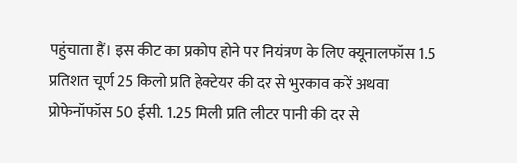पहुंचाता हैं। इस कीट का प्रकोप होने पर नियंत्रण के लिए क्यूनालफॉस 1.5 प्रतिशत चूर्ण 25 किलो प्रति हेक्टेयर की दर से भुरकाव करें अथवा प्रोफेनॉफॉस 50 ईसी. 1.25 मिली प्रति लीटर पानी की दर से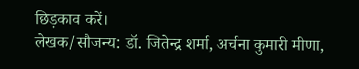छिड़काव करें।
लेखक/सौजन्य: डॉ. जितेन्द्र शर्मा, अर्चना कुमारी मीणा,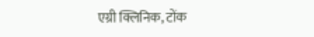एग्री क्लिनिक, टोंक